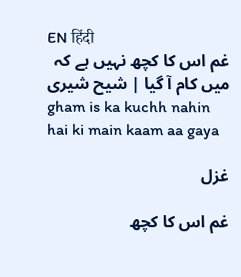EN हिंदी
غم اس کا کچھ نہیں ہے کہ میں کام آ گیا | شیح شیری
gham is ka kuchh nahin hai ki main kaam aa gaya

غزل

غم اس کا کچھ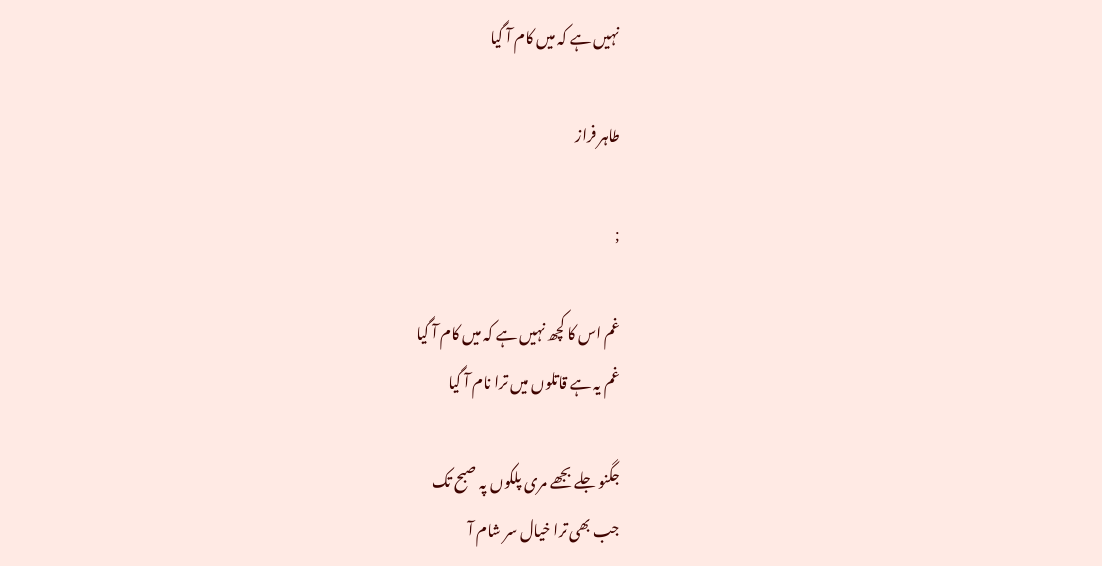نہیں ہے کہ میں کام آ گیا

طاہر فراز

;

غم اس کا کچھ نہیں ہے کہ میں کام آ گیا
غم یہ ہے قاتلوں میں ترا نام آ گیا

جگنو جلے بجھے مری پلکوں پہ صبح تک
جب بھی ترا خیال سر شام آ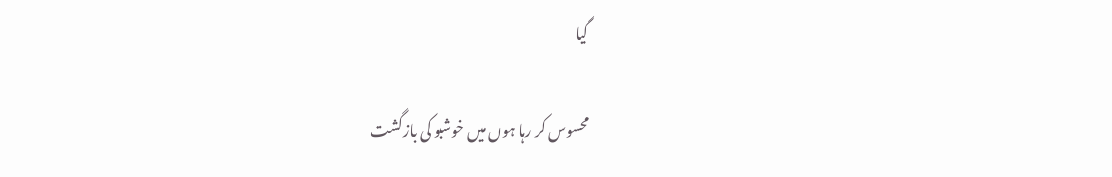گیا

محسوس کر رہا ہوں میں خوشبو کی بازگشت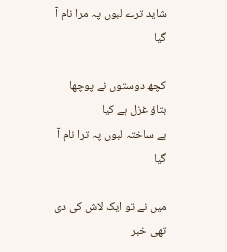شاید ترے لبوں پہ مرا نام آ گیا

کچھ دوستوں نے پوچھا بتاؤ غزل ہے کیا
بے ساختہ لبوں پہ ترا نام آ گیا

میں نے تو ایک لاش کی دی تھی خبر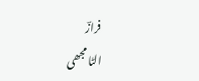فرازؔ
الٹا مجھی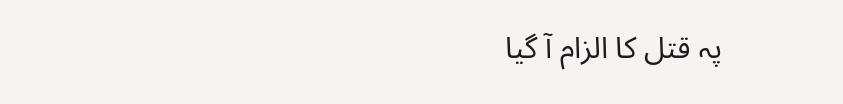پہ قتل کا الزام آ گیا